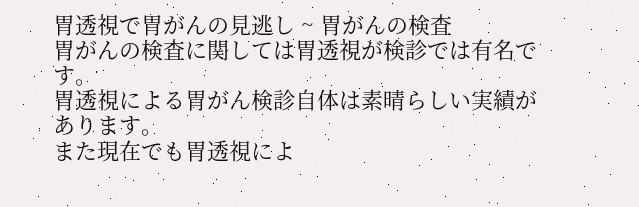胃透視で胃がんの見逃し ~ 胃がんの検査
胃がんの検査に関しては胃透視が検診では有名です。
胃透視による胃がん検診自体は素晴らしい実績があります。
また現在でも胃透視によ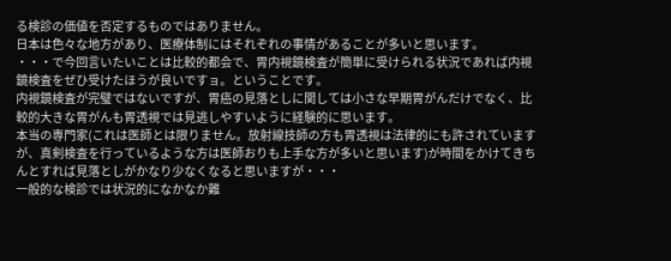る検診の価値を否定するものではありません。
日本は色々な地方があり、医療体制にはそれぞれの事情があることが多いと思います。
・・・で今回言いたいことは比較的都会で、胃内視鏡検査が簡単に受けられる状況であれば内視鏡検査をぜひ受けたほうが良いですョ。ということです。
内視鏡検査が完璧ではないですが、胃癌の見落としに関しては小さな早期胃がんだけでなく、比較的大きな胃がんも胃透視では見逃しやすいように経験的に思います。
本当の専門家(これは医師とは限りません。放射線技師の方も胃透視は法律的にも許されていますが、真剣検査を行っているような方は医師おりも上手な方が多いと思います)が時間をかけてきちんとすれば見落としがかなり少なくなると思いますが・・・
一般的な検診では状況的になかなか難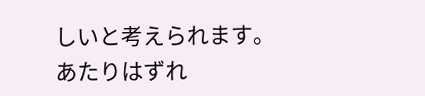しいと考えられます。
あたりはずれ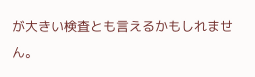が大きい検査とも言えるかもしれません。